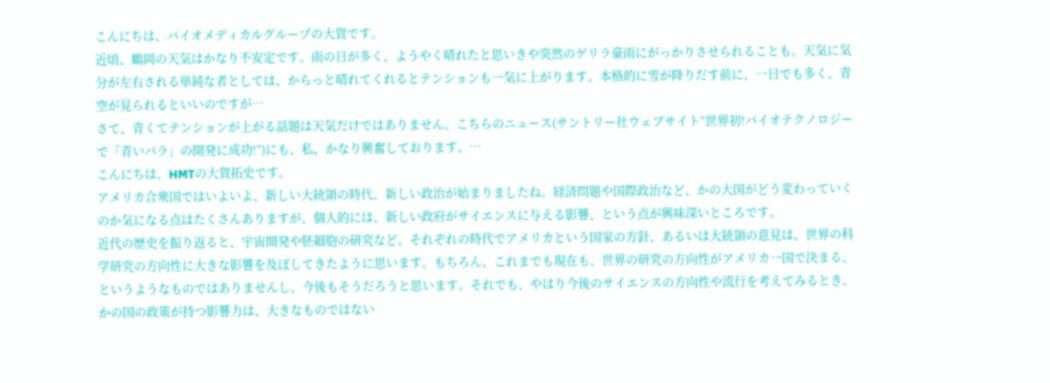こんにちは、バイオメディカルグループの大賀です。
近頃、鶴岡の天気はかなり不安定です。雨の日が多く、ようやく晴れたと思いきや突然のゲリラ豪雨にがっかりさせられることも。天気に気分が左右される単純な者としては、からっと晴れてくれるとテンションも一気に上がります。本格的に雪が降りだす前に、一日でも多く、青空が見られるといいのですが…
さて、青くてテンションが上がる話題は天気だけではありません。こちらのニュース(サントリー社ウェブサイト”世界初!バイオテクノロジーで「青いバラ」の開発に成功!”)にも、私、かなり興奮しております。…
こんにちは、HMTの大賀拓史です。
アメリカ合衆国ではいよいよ、新しい大統領の時代、新しい政治が始まりましたね。経済問題や国際政治など、かの大国がどう変わっていくのか気になる点はたくさんありますが、個人的には、新しい政府がサイエンスに与える影響、という点が興味深いところです。
近代の歴史を振り返ると、宇宙開発や胚細胞の研究など、それぞれの時代でアメリカという国家の方針、あるいは大統領の意見は、世界の科学研究の方向性に大きな影響を及ぼしてきたように思います。もちろん、これまでも現在も、世界の研究の方向性がアメリカ一国で決まる、というようなものではありませんし、今後もそうだろうと思います。それでも、やはり今後のサイエンスの方向性や流行を考えてみるとき、かの国の政策が持つ影響力は、大きなものではない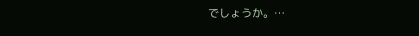でしょうか。…